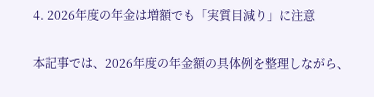4. 2026年度の年金は増額でも「実質目減り」に注意

本記事では、2026年度の年金額の具体例を整理しながら、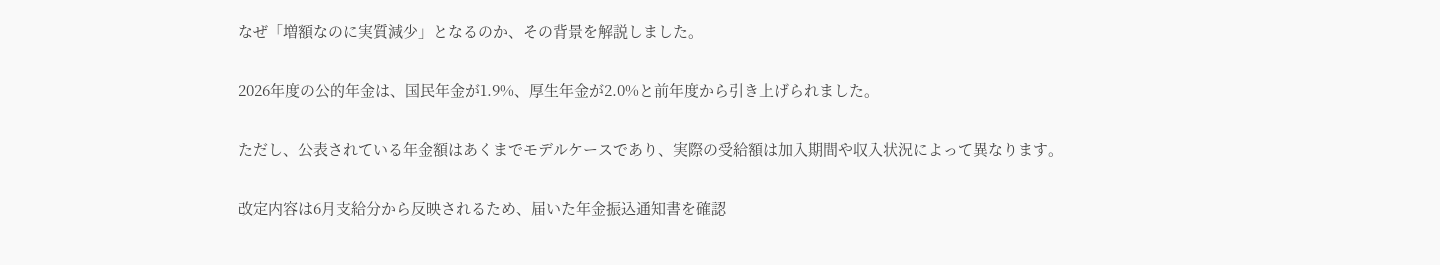なぜ「増額なのに実質減少」となるのか、その背景を解説しました。

2026年度の公的年金は、国民年金が1.9%、厚生年金が2.0%と前年度から引き上げられました。

ただし、公表されている年金額はあくまでモデルケースであり、実際の受給額は加入期間や収入状況によって異なります。

改定内容は6月支給分から反映されるため、届いた年金振込通知書を確認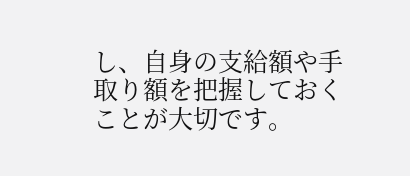し、自身の支給額や手取り額を把握しておくことが大切です。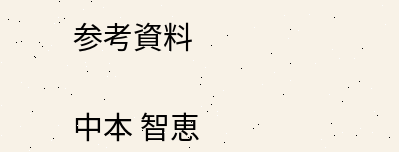参考資料

中本 智恵